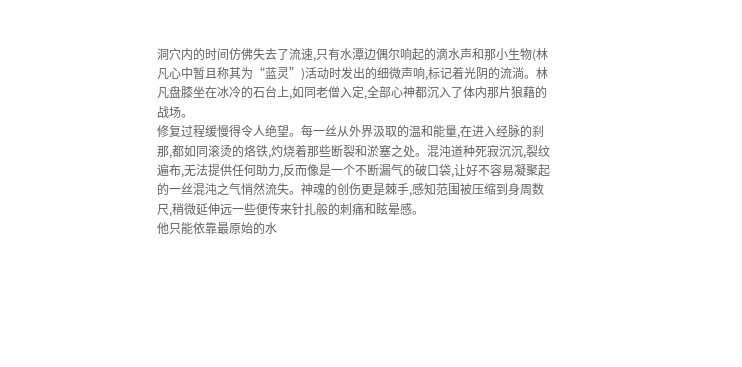洞穴内的时间仿佛失去了流速,只有水潭边偶尔响起的滴水声和那小生物(林凡心中暂且称其为“蓝灵”)活动时发出的细微声响,标记着光阴的流淌。林凡盘膝坐在冰冷的石台上,如同老僧入定,全部心神都沉入了体内那片狼藉的战场。
修复过程缓慢得令人绝望。每一丝从外界汲取的温和能量,在进入经脉的刹那,都如同滚烫的烙铁,灼烧着那些断裂和淤塞之处。混沌道种死寂沉沉,裂纹遍布,无法提供任何助力,反而像是一个不断漏气的破口袋,让好不容易凝聚起的一丝混沌之气悄然流失。神魂的创伤更是棘手,感知范围被压缩到身周数尺,稍微延伸远一些便传来针扎般的刺痛和眩晕感。
他只能依靠最原始的水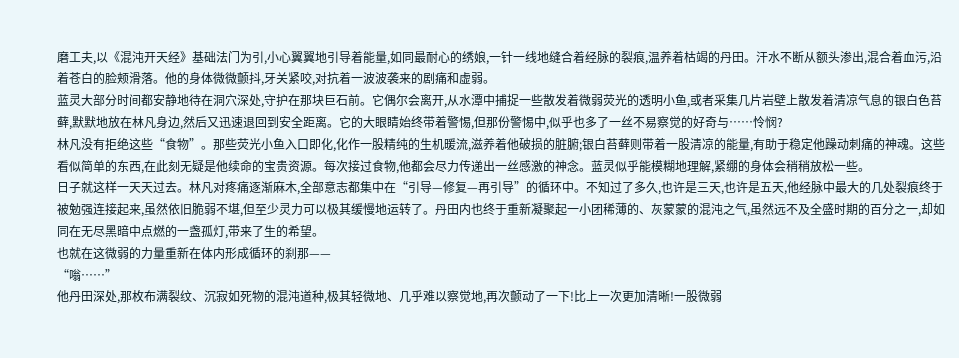磨工夫,以《混沌开天经》基础法门为引,小心翼翼地引导着能量,如同最耐心的绣娘,一针一线地缝合着经脉的裂痕,温养着枯竭的丹田。汗水不断从额头渗出,混合着血污,沿着苍白的脸颊滑落。他的身体微微颤抖,牙关紧咬,对抗着一波波袭来的剧痛和虚弱。
蓝灵大部分时间都安静地待在洞穴深处,守护在那块巨石前。它偶尔会离开,从水潭中捕捉一些散发着微弱荧光的透明小鱼,或者采集几片岩壁上散发着清凉气息的银白色苔藓,默默地放在林凡身边,然后又迅速退回到安全距离。它的大眼睛始终带着警惕,但那份警惕中,似乎也多了一丝不易察觉的好奇与……怜悯?
林凡没有拒绝这些“食物”。那些荧光小鱼入口即化,化作一股精纯的生机暖流,滋养着他破损的脏腑;银白苔藓则带着一股清凉的能量,有助于稳定他躁动刺痛的神魂。这些看似简单的东西,在此刻无疑是他续命的宝贵资源。每次接过食物,他都会尽力传递出一丝感激的神念。蓝灵似乎能模糊地理解,紧绷的身体会稍稍放松一些。
日子就这样一天天过去。林凡对疼痛逐渐麻木,全部意志都集中在“引导—修复—再引导”的循环中。不知过了多久,也许是三天,也许是五天,他经脉中最大的几处裂痕终于被勉强连接起来,虽然依旧脆弱不堪,但至少灵力可以极其缓慢地运转了。丹田内也终于重新凝聚起一小团稀薄的、灰蒙蒙的混沌之气,虽然远不及全盛时期的百分之一,却如同在无尽黑暗中点燃的一盏孤灯,带来了生的希望。
也就在这微弱的力量重新在体内形成循环的刹那——
“嗡……”
他丹田深处,那枚布满裂纹、沉寂如死物的混沌道种,极其轻微地、几乎难以察觉地,再次颤动了一下!比上一次更加清晰!一股微弱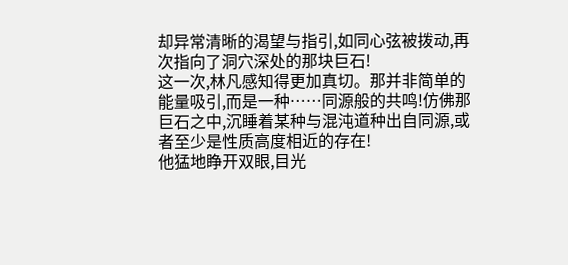却异常清晰的渴望与指引,如同心弦被拨动,再次指向了洞穴深处的那块巨石!
这一次,林凡感知得更加真切。那并非简单的能量吸引,而是一种……同源般的共鸣!仿佛那巨石之中,沉睡着某种与混沌道种出自同源,或者至少是性质高度相近的存在!
他猛地睁开双眼,目光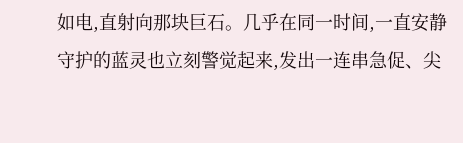如电,直射向那块巨石。几乎在同一时间,一直安静守护的蓝灵也立刻警觉起来,发出一连串急促、尖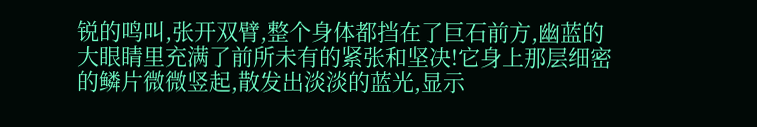锐的鸣叫,张开双臂,整个身体都挡在了巨石前方,幽蓝的大眼睛里充满了前所未有的紧张和坚决!它身上那层细密的鳞片微微竖起,散发出淡淡的蓝光,显示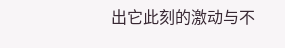出它此刻的激动与不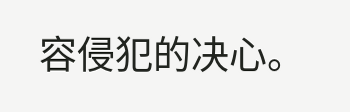容侵犯的决心。